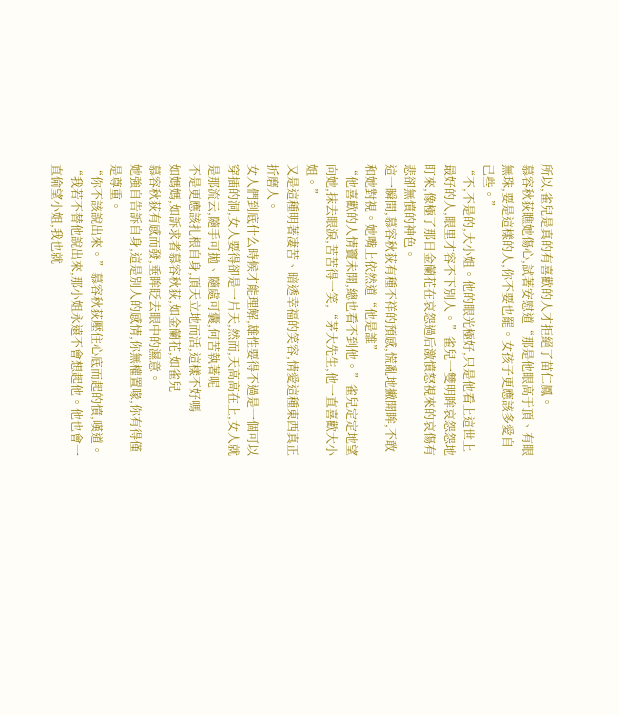所以,雀兒是真的有喜歡的人才拒絕了苗仁鳳。
慕容秋荻瞧她傷心,試著安慰道“那是他眼高于頂、有眼無珠,要是這樣的人,你不要也罷。女孩子更應該多愛自己些。”
“不,不是的,大小姐。他的眼光極好,只是他看上這世上最好的人,眼里才容不下別人。”雀兒一雙明眸哀怨怨地盯來,像極了那日金蘭花在哀怨過后激憤怒視來的哀傷有悲卻無憤的神色。
這一瞬間,慕容秋荻有種不祥的預感,慌亂地撇開眸,不敢和她對視。她嘴上依然道“他是誰”
“他喜歡的人情竇未開,總也看不到他。”雀兒定定地望向她,抹去眼淚,苦苦得一笑,“茅大先生,他一直喜歡大小姐。”
又是這種明著凄苦、暗透幸福的笑容,情愛這種東西真正折磨人。
女人們到底什么時候才能理解,雄性要得不過是一個可以穿插的洞,女人要得卻是一片天,然而,天高高在上,女人就是那流云,隨手可拋、隨處可囊,何苦執著呢
不是更應該扎根自身,頂天立地而活,這樣不好嗎
如媽媽,如訴求者慕容秋荻,如金蘭花,如雀兒
慕容秋荻有感而發,垂眸眨去眼中的濕意。
她強自告訴自身,這是別人的感情,你無權置喙,你有得僅是尊重。
“你不該說出來。”慕容秋荻壓住心底而起的憤,嘆道。
“我若不替他說出來,那小姐永遠不會想起他。他也會一直偷望小姐,我也就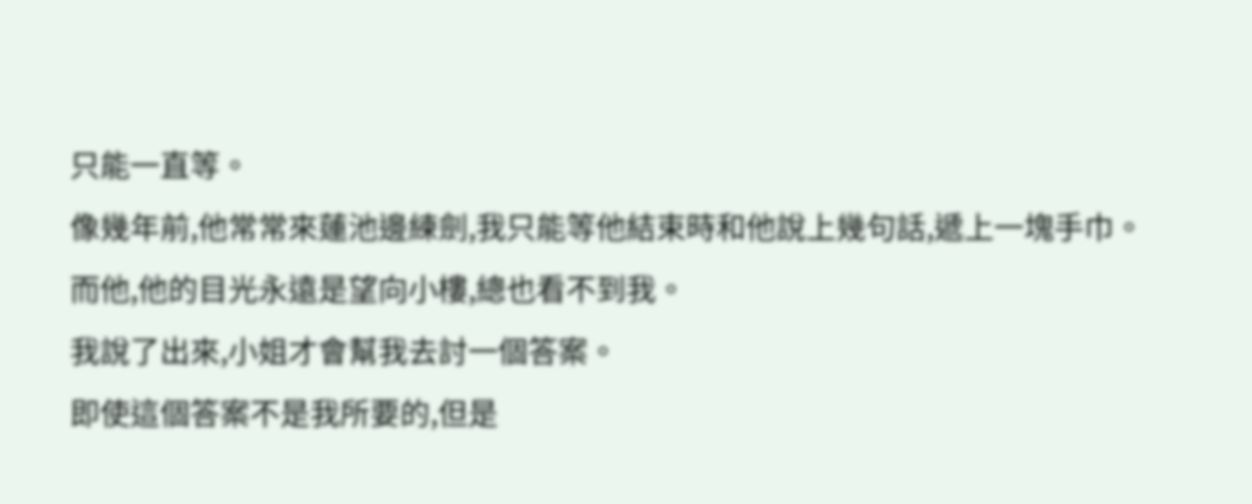只能一直等。
像幾年前,他常常來蓮池邊練劍,我只能等他結束時和他說上幾句話,遞上一塊手巾。而他,他的目光永遠是望向小樓,總也看不到我。
我說了出來,小姐才會幫我去討一個答案。
即使這個答案不是我所要的,但是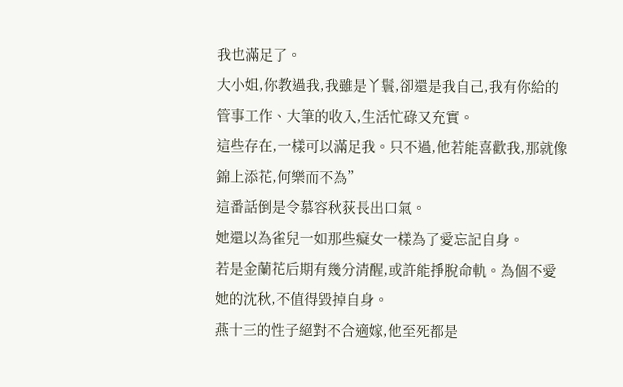我也滿足了。
大小姐,你教過我,我雖是丫鬟,卻還是我自己,我有你給的管事工作、大筆的收入,生活忙碌又充實。
這些存在,一樣可以滿足我。只不過,他若能喜歡我,那就像錦上添花,何樂而不為”
這番話倒是令慕容秋荻長出口氣。
她還以為雀兒一如那些癡女一樣為了愛忘記自身。
若是金蘭花后期有幾分清醒,或許能掙脫命軌。為個不愛她的沈秋,不值得毀掉自身。
燕十三的性子絕對不合適嫁,他至死都是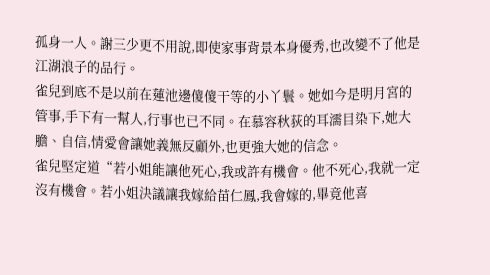孤身一人。謝三少更不用說,即使家事背景本身優秀,也改變不了他是江湖浪子的品行。
雀兒到底不是以前在蓮池邊傻傻干等的小丫鬟。她如今是明月宮的管事,手下有一幫人,行事也已不同。在慕容秋荻的耳濡目染下,她大膽、自信,情愛會讓她義無反顧外,也更強大她的信念。
雀兒堅定道“若小姐能讓他死心,我或許有機會。他不死心,我就一定沒有機會。若小姐決議讓我嫁給苗仁鳳,我會嫁的,畢竟他喜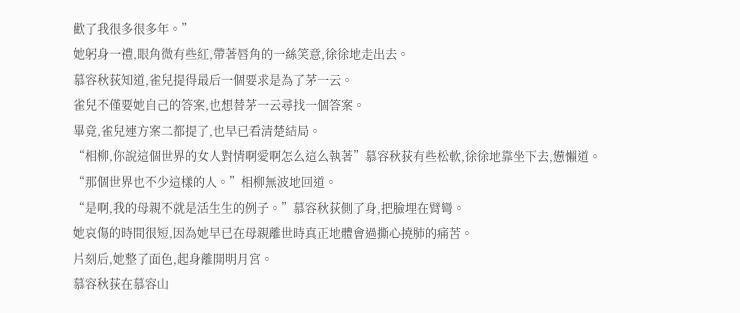歡了我很多很多年。”
她躬身一禮,眼角微有些紅,帶著唇角的一絲笑意,徐徐地走出去。
慕容秋荻知道,雀兒提得最后一個要求是為了茅一云。
雀兒不僅要她自己的答案,也想替茅一云尋找一個答案。
畢竟,雀兒連方案二都提了,也早已看清楚結局。
“相柳,你說這個世界的女人對情啊愛啊怎么這么執著”慕容秋荻有些松軟,徐徐地靠坐下去,憊懶道。
“那個世界也不少這樣的人。”相柳無波地回道。
“是啊,我的母親不就是活生生的例子。”慕容秋荻側了身,把臉埋在臂彎。
她哀傷的時間很短,因為她早已在母親離世時真正地體會過撕心撓肺的痛苦。
片刻后,她整了面色,起身離開明月宮。
慕容秋荻在慕容山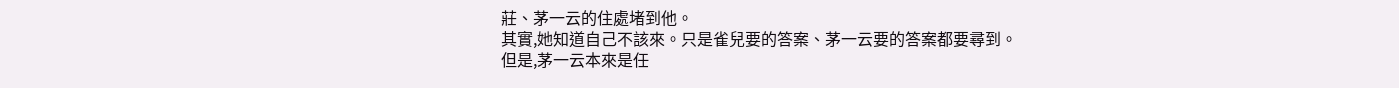莊、茅一云的住處堵到他。
其實,她知道自己不該來。只是雀兒要的答案、茅一云要的答案都要尋到。
但是,茅一云本來是任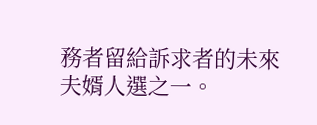務者留給訴求者的未來夫婿人選之一。